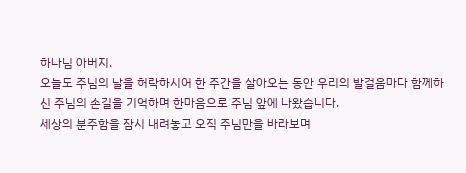하나님 아버지.
오늘도 주님의 날을 허락하시어 한 주간을 살아오는 동안 우리의 발걸음마다 함께하신 주님의 손길을 기억하며 한마음으로 주님 앞에 나왔습니다.
세상의 분주함을 잠시 내려놓고 오직 주님만을 바라보며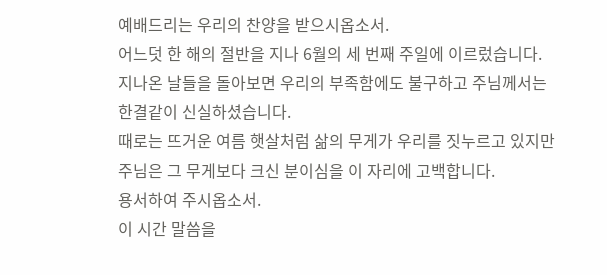예배드리는 우리의 찬양을 받으시옵소서.
어느덧 한 해의 절반을 지나 6월의 세 번째 주일에 이르렀습니다.
지나온 날들을 돌아보면 우리의 부족함에도 불구하고 주님께서는 한결같이 신실하셨습니다.
때로는 뜨거운 여름 햇살처럼 삶의 무게가 우리를 짓누르고 있지만 주님은 그 무게보다 크신 분이심을 이 자리에 고백합니다.
용서하여 주시옵소서.
이 시간 말씀을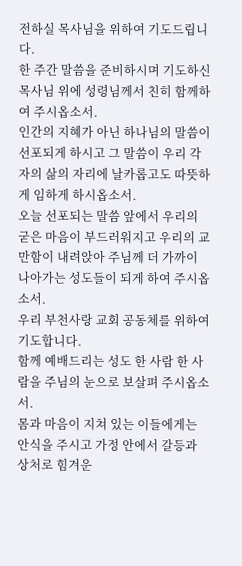전하실 목사님을 위하여 기도드립니다.
한 주간 말씀을 준비하시며 기도하신 목사님 위에 성령님께서 친히 함께하여 주시옵소서.
인간의 지혜가 아닌 하나님의 말씀이 선포되게 하시고 그 말씀이 우리 각자의 삶의 자리에 날카롭고도 따뜻하게 임하게 하시옵소서.
오늘 선포되는 말씀 앞에서 우리의 굳은 마음이 부드러워지고 우리의 교만함이 내려앉아 주님께 더 가까이 나아가는 성도들이 되게 하여 주시옵소서.
우리 부천사랑 교회 공동체를 위하여 기도합니다.
함께 예배드리는 성도 한 사람 한 사람을 주님의 눈으로 보살펴 주시옵소서.
몸과 마음이 지쳐 있는 이들에게는 안식을 주시고 가정 안에서 갈등과 상처로 힘겨운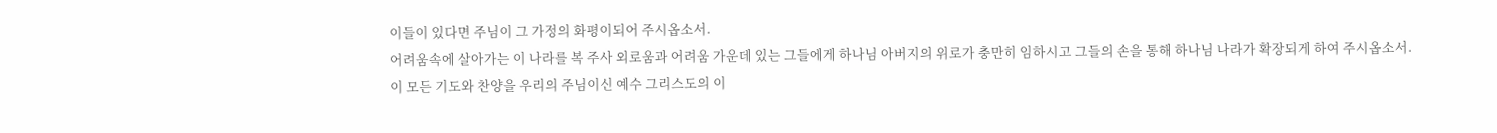이들이 있다면 주님이 그 가정의 화평이되어 주시옵소서.
어려움속에 살아가는 이 나라를 복 주사 외로움과 어려움 가운데 있는 그들에게 하나님 아버지의 위로가 충만히 임하시고 그들의 손을 통해 하나님 나라가 확장되게 하여 주시옵소서.
이 모든 기도와 찬양을 우리의 주님이신 예수 그리스도의 이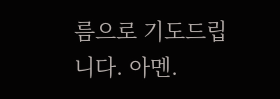름으로 기도드립니다. 아멘.